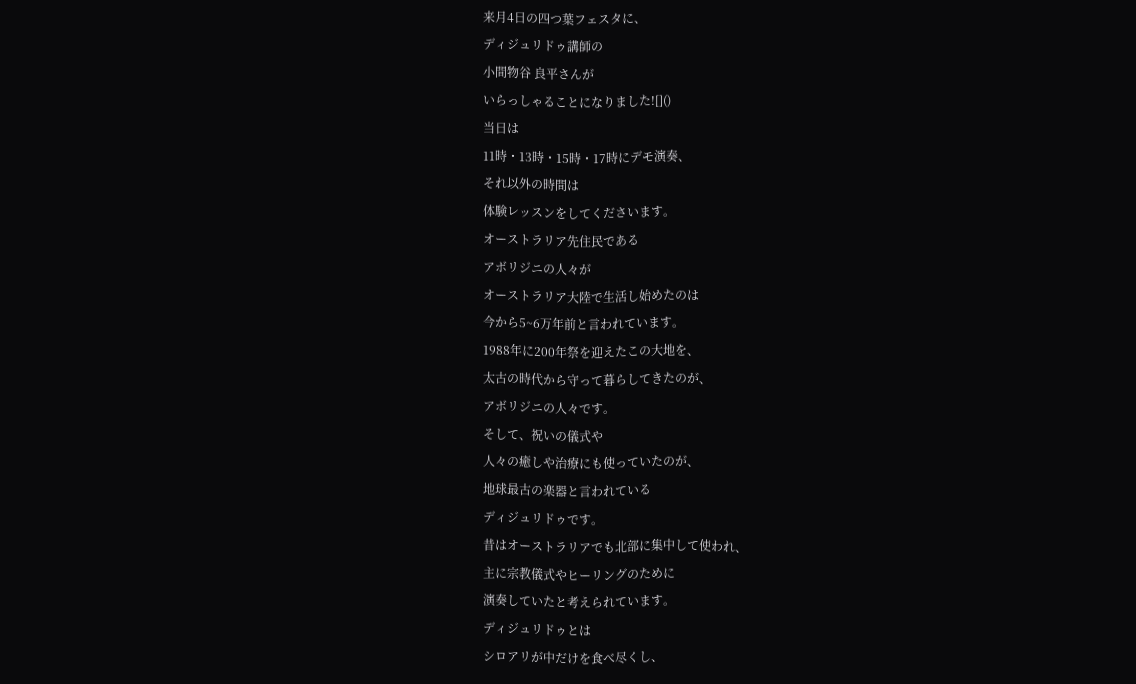来月4日の四つ葉フェスタに、
ディジュリドゥ講師の
小間物谷 良平さんが
いらっしゃることになりました![]()
当日は
11時・13時・15時・17時にデモ演奏、
それ以外の時間は
体験レッスンをしてくださいます。
オーストラリア先住民である
アボリジニの人々が
オーストラリア大陸で生活し始めたのは
今から5~6万年前と言われています。
1988年に200年祭を迎えたこの大地を、
太古の時代から守って暮らしてきたのが、
アボリジニの人々です。
そして、祝いの儀式や
人々の癒しや治療にも使っていたのが、
地球最古の楽器と言われている
ディジュリドゥです。
昔はオーストラリアでも北部に集中して使われ、
主に宗教儀式やヒーリングのために
演奏していたと考えられています。
ディジュリドゥとは
シロアリが中だけを食べ尽くし、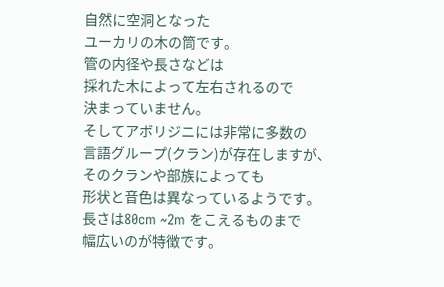自然に空洞となった
ユーカリの木の筒です。
管の内径や長さなどは
採れた木によって左右されるので
決まっていません。
そしてアボリジニには非常に多数の
言語グループ(クラン)が存在しますが、
そのクランや部族によっても
形状と音色は異なっているようです。
長さは80cm ~2m をこえるものまで
幅広いのが特徴です。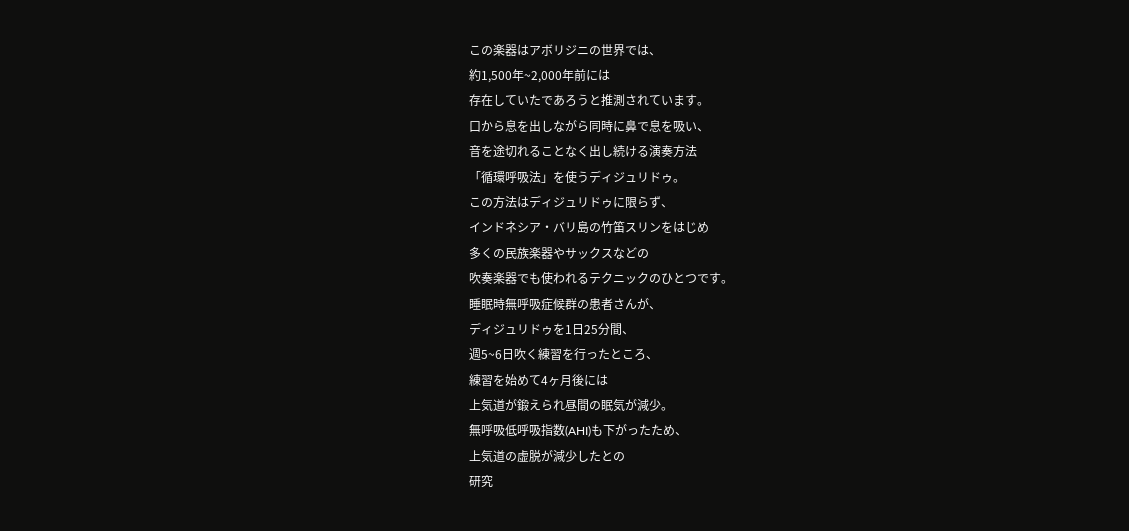この楽器はアボリジニの世界では、
約1,500年~2,000年前には
存在していたであろうと推測されています。
口から息を出しながら同時に鼻で息を吸い、
音を途切れることなく出し続ける演奏方法
「循環呼吸法」を使うディジュリドゥ。
この方法はディジュリドゥに限らず、
インドネシア・バリ島の竹笛スリンをはじめ
多くの民族楽器やサックスなどの
吹奏楽器でも使われるテクニックのひとつです。
睡眠時無呼吸症候群の患者さんが、
ディジュリドゥを1日25分間、
週5~6日吹く練習を行ったところ、
練習を始めて4ヶ月後には
上気道が鍛えられ昼間の眠気が減少。
無呼吸低呼吸指数(AHI)も下がったため、
上気道の虚脱が減少したとの
研究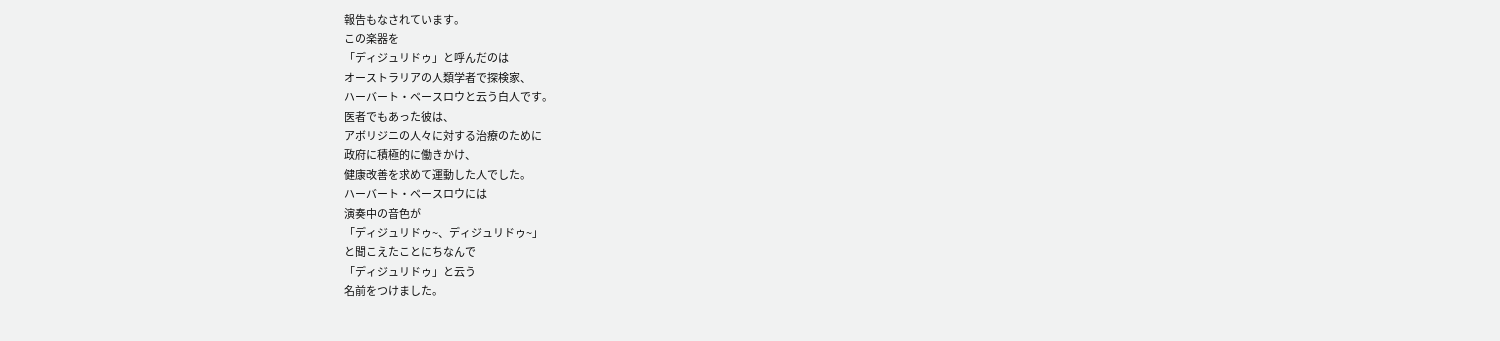報告もなされています。
この楽器を
「ディジュリドゥ」と呼んだのは
オーストラリアの人類学者で探検家、
ハーバート・ベースロウと云う白人です。
医者でもあった彼は、
アボリジニの人々に対する治療のために
政府に積極的に働きかけ、
健康改善を求めて運動した人でした。
ハーバート・ベースロウには
演奏中の音色が
「ディジュリドゥ~、ディジュリドゥ~」
と聞こえたことにちなんで
「ディジュリドゥ」と云う
名前をつけました。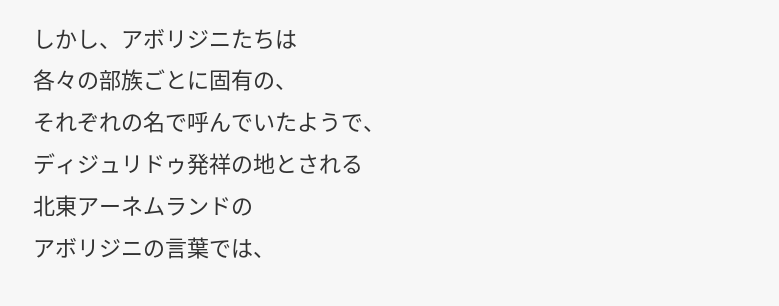しかし、アボリジニたちは
各々の部族ごとに固有の、
それぞれの名で呼んでいたようで、
ディジュリドゥ発祥の地とされる
北東アーネムランドの
アボリジニの言葉では、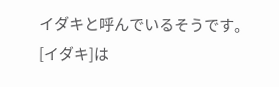イダキと呼んでいるそうです。
[イダキ]は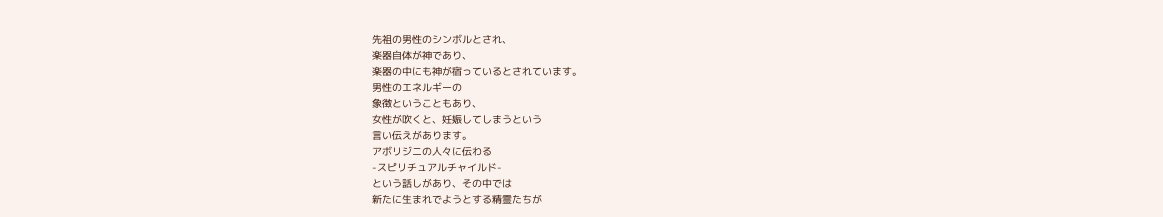先祖の男性のシンボルとされ、
楽器自体が神であり、
楽器の中にも神が宿っているとされています。
男性のエネルギーの
象徴ということもあり、
女性が吹くと、妊娠してしまうという
言い伝えがあります。
アボリジニの人々に伝わる
-スピリチュアルチャイルド-
という話しがあり、その中では
新たに生まれでようとする精霊たちが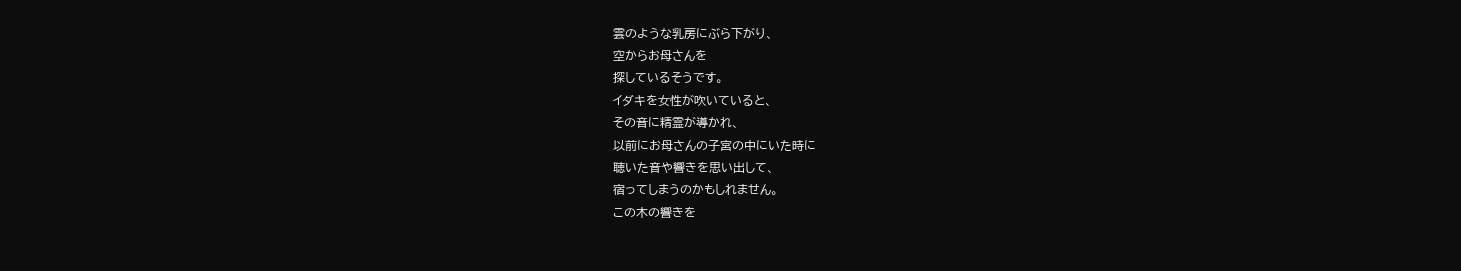雲のような乳房にぶら下がり、
空からお母さんを
探しているそうです。
イダキを女性が吹いていると、
その音に精霊が導かれ、
以前にお母さんの子宮の中にいた時に
聴いた音や響きを思い出して、
宿ってしまうのかもしれません。
この木の響きを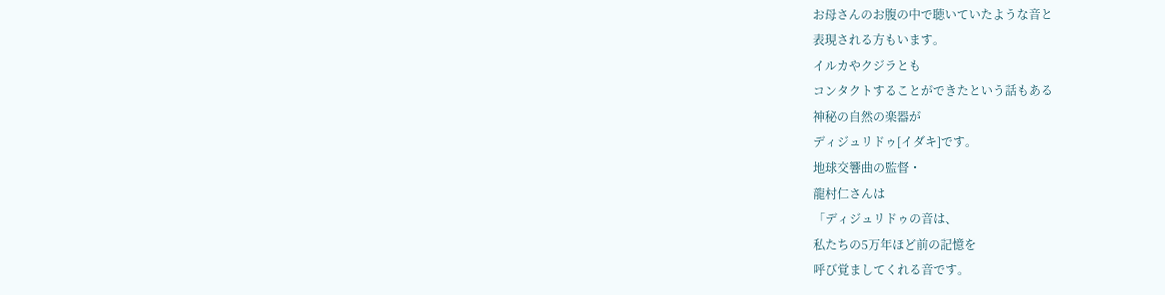お母さんのお腹の中で聴いていたような音と
表現される方もいます。
イルカやクジラとも
コンタクトすることができたという話もある
神秘の自然の楽器が
ディジュリドゥ[イダキ]です。
地球交響曲の監督・
龍村仁さんは
「ディジュリドゥの音は、
私たちの5万年ほど前の記憶を
呼び覚ましてくれる音です。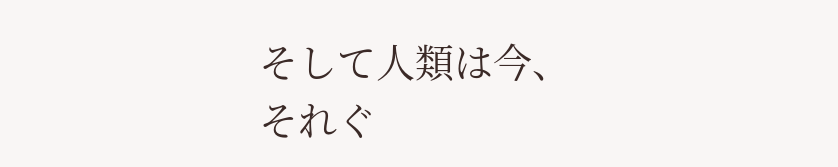そして人類は今、
それぐ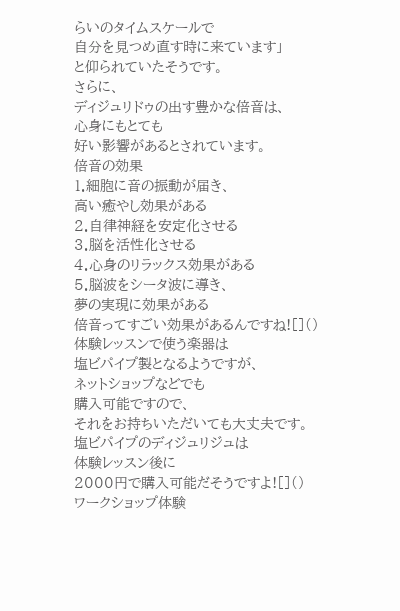らいのタイムスケールで
自分を見つめ直す時に来ています」
と仰られていたそうです。
さらに、
ディジュリドゥの出す豊かな倍音は、
心身にもとても
好い影響があるとされています。
倍音の効果
1.細胞に音の振動が届き、
高い癒やし効果がある
2.自律神経を安定化させる
3.脳を活性化させる
4.心身のリラックス効果がある
5.脳波をシータ波に導き、
夢の実現に効果がある
倍音ってすごい効果があるんですね![]()
体験レッスンで使う楽器は
塩ビパイプ製となるようですが、
ネットショップなどでも
購入可能ですので、
それをお持ちいただいても大丈夫です。
塩ビパイプのディジュリジュは
体験レッスン後に
2000円で購入可能だそうですよ![]()
ワークショップ体験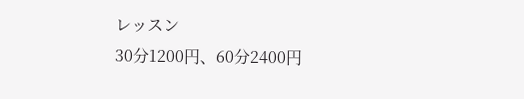レッスン
30分1200円、60分2400円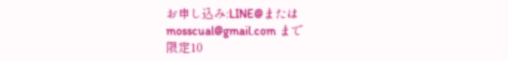お申し込み:LINE@または
mosscual@gmail.com まで
限定10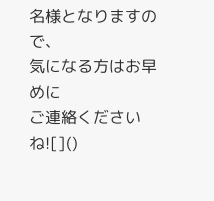名様となりますので、
気になる方はお早めに
ご連絡くださいね![]()